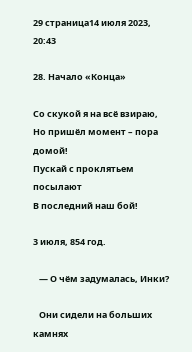29 страница14 июля 2023, 20:43

28. Начало «Конца»

Со скукой я на всё взираю,
Но пришёл момент – пора домой!
Пускай с проклятьем посылают
В последний наш бой!

3 июля, 854 год.

   — О чём задумалась, Инки?

   Они сидели на больших камнях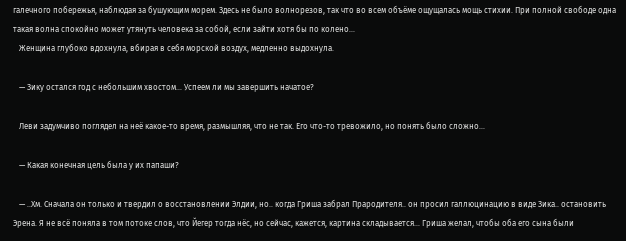галечного побережья, наблюдая за бушующим морем. Здесь не было волнорезов, так что во всем объёме ощущалась мощь стихии. При полной свободе одна такая волна спокойно может утянуть человека за собой, если зайти хотя бы по колено...
   Женщина глубоко вдохнула, вбирая в себя морской воздух, медленно выдохнула.

   — Зику остался год с небольшим хвостом... Успеем ли мы завершить начатое?

   Леви задумчиво поглядел на неё какое-то время, размышляя, что не так. Его что-то тревожило, но понять было сложно...

   — Какая конечная цель была у их папаши?

   — ..Хм. Сначала он только и твердил о восстановлении Элдии, но.. когда Гриша забрал Прародителя.. он просил галлюцинацию в виде Зика.. остановить Эрена. Я не всё поняла в том потоке слов, что Йегер тогда нёс, но сейчас, кажется, картина складывается... Гриша желал, чтобы оба его сына были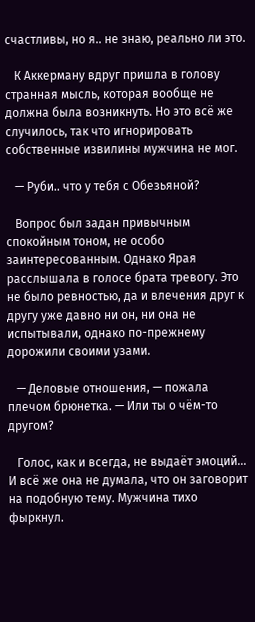счастливы, но я.. не знаю, реально ли это.

   К Аккерману вдруг пришла в голову странная мысль, которая вообще не должна была возникнуть. Но это всё же случилось, так что игнорировать собственные извилины мужчина не мог.

   — Руби.. что у тебя с Обезьяной?

   Вопрос был задан привычным спокойным тоном, не особо заинтересованным. Однако Ярая расслышала в голосе брата тревогу. Это не было ревностью, да и влечения друг к другу уже давно ни он, ни она не испытывали, однако по-прежнему дорожили своими узами.

   — Деловые отношения, — пожала плечом брюнетка. — Или ты о чём-то другом?

   Голос, как и всегда, не выдаёт эмоций... И всё же она не думала, что он заговорит на подобную тему. Мужчина тихо фыркнул.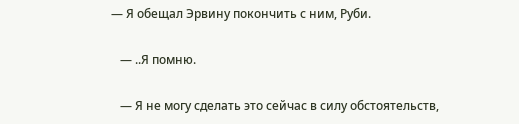— Я обещал Эрвину покончить с ним, Руби.

   — ..Я помню.

   — Я не могу сделать это сейчас в силу обстоятельств,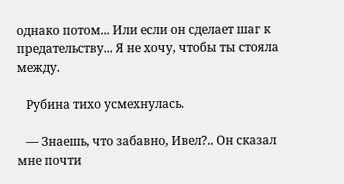однако потом... Или если он сделает шаг к предательству... Я не хочу, чтобы ты стояла между.

   Рубина тихо усмехнулась.

   — Знаешь, что забавно, Ивел?.. Он сказал мне почти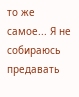то же самое... Я не собираюсь предавать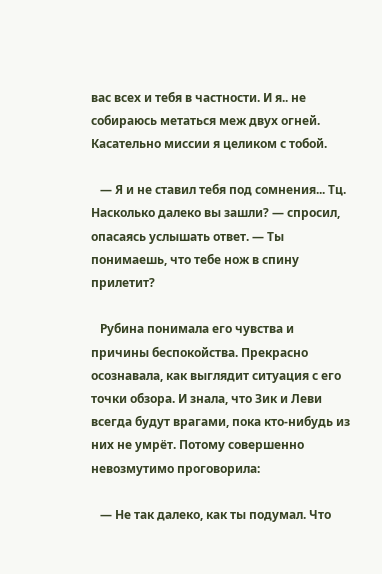вас всех и тебя в частности. И я.. не собираюсь метаться меж двух огней. Касательно миссии я целиком с тобой.

   — Я и не ставил тебя под сомнения... Тц. Насколько далеко вы зашли? — спросил, опасаясь услышать ответ. — Ты понимаешь, что тебе нож в спину прилетит?

   Рубина понимала его чувства и причины беспокойства. Прекрасно осознавала, как выглядит ситуация с его точки обзора. И знала, что Зик и Леви всегда будут врагами, пока кто-нибудь из них не умрёт. Потому совершенно невозмутимо проговорила:

   — Не так далеко, как ты подумал. Что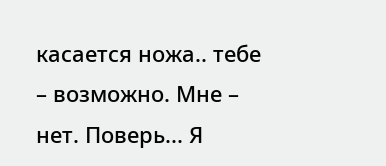касается ножа.. тебе – возможно. Мне – нет. Поверь... Я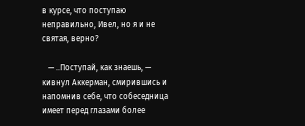в курсе, что поступаю неправильно, Ивел, но я и не святая, верно?

   — ..Поступай, как знаешь, — кивнул Аккерман, смирившись и напомнив себе, что собеседница имеет перед глазами более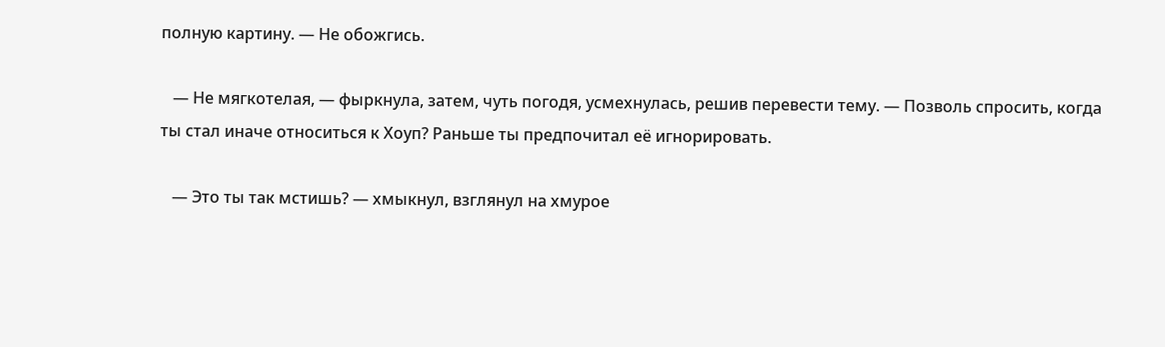полную картину. — Не обожгись.

   — Не мягкотелая, — фыркнула, затем, чуть погодя, усмехнулась, решив перевести тему. — Позволь спросить, когда ты стал иначе относиться к Хоуп? Раньше ты предпочитал её игнорировать.

   — Это ты так мстишь? — хмыкнул, взглянул на хмурое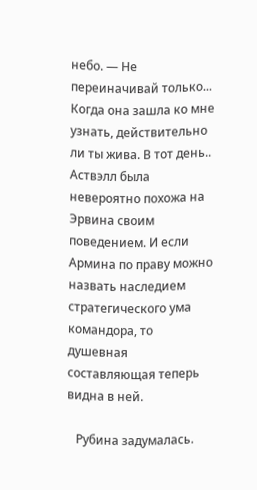небо. — Не переиначивай только... Когда она зашла ко мне узнать, действительно ли ты жива. В тот день.. Аствэлл была невероятно похожа на Эрвина своим поведением. И если Армина по праву можно назвать наследием стратегического ума командора, то душевная составляющая теперь видна в ней.

   Рубина задумалась.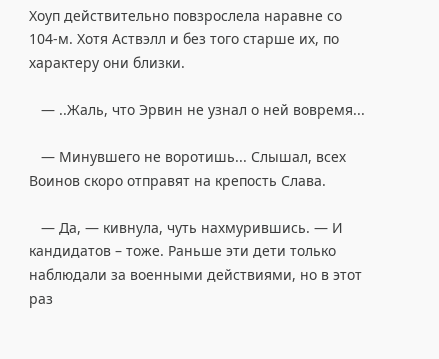Хоуп действительно повзрослела наравне со 104-м. Хотя Аствэлл и без того старше их, по характеру они близки.

   — ..Жаль, что Эрвин не узнал о ней вовремя...

   — Минувшего не воротишь... Слышал, всех Воинов скоро отправят на крепость Слава.

   — Да, — кивнула, чуть нахмурившись. — И кандидатов – тоже. Раньше эти дети только наблюдали за военными действиями, но в этот раз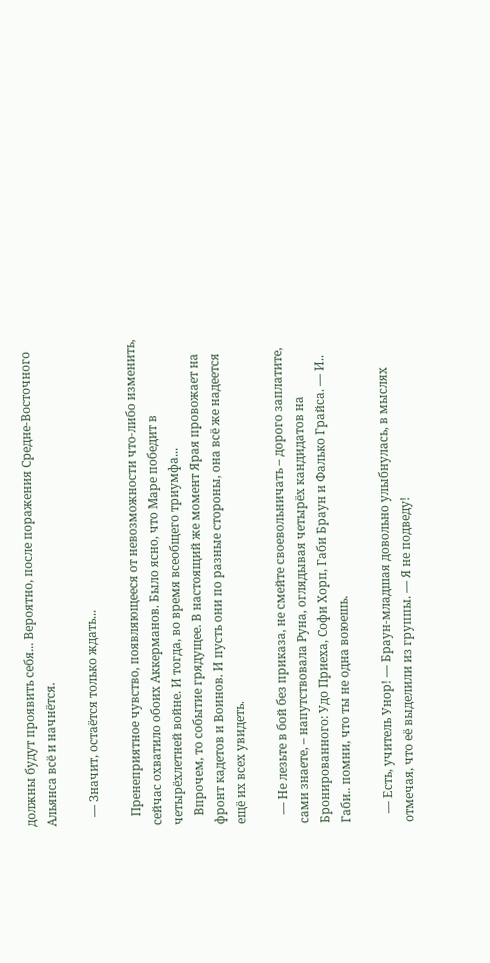должны будут проявить себя... Вероятно, после поражения Средне-Восточного Альянса всё и начнётся.

   — Значит, остаётся только ждать...

   Пренеприятное чувство, появляющееся от невозможности что-либо изменить, сейчас охватило обоих Аккерманов. Было ясно, что Маре победит в четырёхлетней войне. И тогда, во время всеобщего триумфа...
   Впрочем, то событие грядущее. В настоящий же момент Ярая провожает на фронт кадетов и Воинов. И пусть они по разные стороны, она всё же надеется ещё их всех увидеть.

   — Не лезьте в бой без приказа, не смейте своевольничать – дорого заплатите, сами знаете, – напутствовала Руна, оглядывая четырёх кандидатов на Бронированного: Удо Приеха, Софи Хорп, Габи Браун и Фалько Грайса. — И.. Габи.. помни, что ты не одна воюешь.

   — Есть, учитель Унор! — Браун-младшая довольно улыбнулась, в мыслях отмечая, что её выделили из группы. — Я не подведу!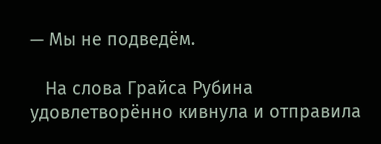— Мы не подведём.

   На слова Грайса Рубина удовлетворённо кивнула и отправила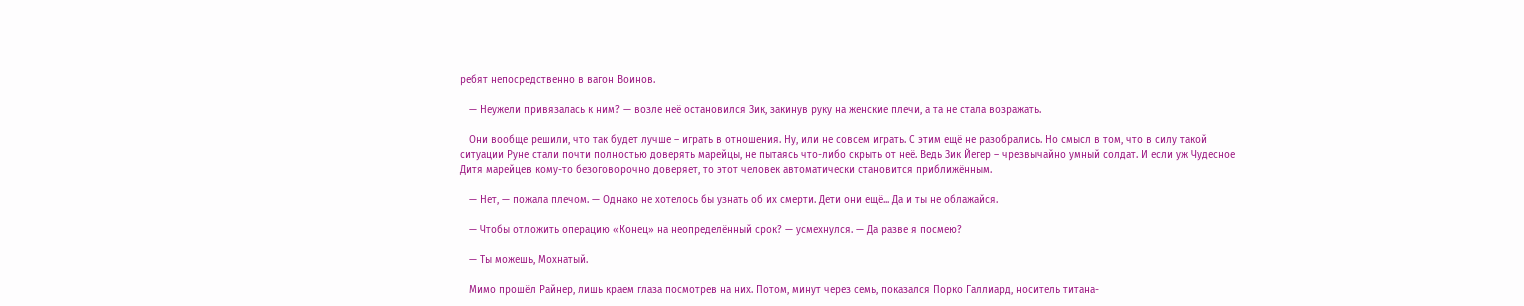ребят непосредственно в вагон Воинов.

   — Неужели привязалась к ним? — возле неё остановился Зик, закинув руку на женские плечи, а та не стала возражать.

   Они вообще решили, что так будет лучше – играть в отношения. Ну, или не совсем играть. С этим ещё не разобрались. Но смысл в том, что в силу такой ситуации Руне стали почти полностью доверять марейцы, не пытаясь что-либо скрыть от неё. Ведь Зик Йегер – чрезвычайно умный солдат. И если уж Чудесное Дитя марейцев кому-то безоговорочно доверяет, то этот человек автоматически становится приближённым.

   — Нет, — пожала плечом. — Однако не хотелось бы узнать об их смерти. Дети они ещё... Да и ты не облажайся.

   — Чтобы отложить операцию «Конец» на неопределённый срок? — усмехнулся. — Да разве я посмею?

   — Ты можешь, Мохнатый.

   Мимо прошёл Райнер, лишь краем глаза посмотрев на них. Потом, минут через семь, показался Порко Галлиард, носитель титана-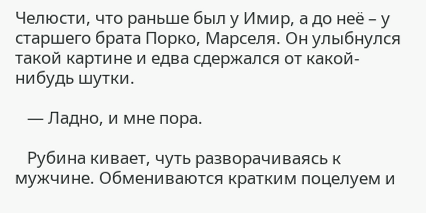Челюсти, что раньше был у Имир, а до неё – у старшего брата Порко, Марселя. Он улыбнулся такой картине и едва сдержался от какой-нибудь шутки.

   — Ладно, и мне пора.

   Рубина кивает, чуть разворачиваясь к мужчине. Обмениваются кратким поцелуем и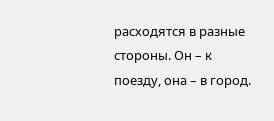расходятся в разные стороны. Он – к поезду, она – в город.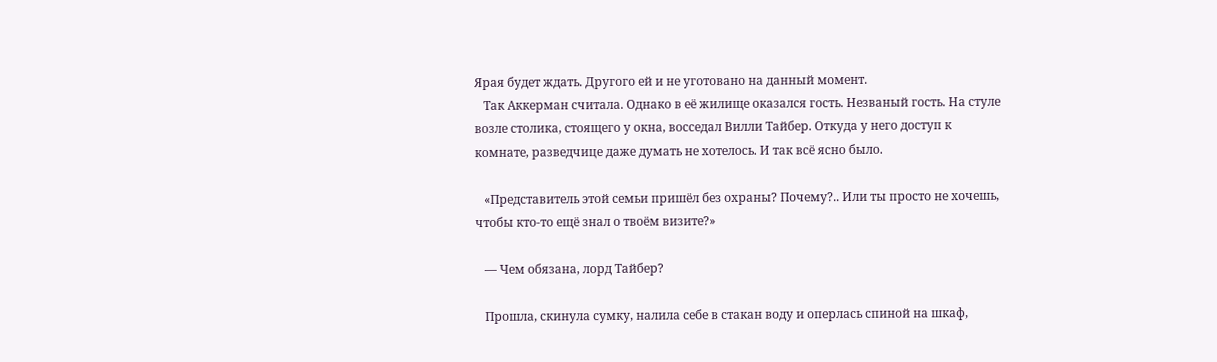Ярая будет ждать. Другого ей и не уготовано на данный момент.
   Так Аккерман считала. Однако в её жилище оказался гость. Незваный гость. На стуле возле столика, стоящего у окна, восседал Вилли Тайбер. Откуда у него доступ к комнате, разведчице даже думать не хотелось. И так всё ясно было.

   «Представитель этой семьи пришёл без охраны? Почему?.. Или ты просто не хочешь, чтобы кто-то ещё знал о твоём визите?»

   — Чем обязана, лорд Тайбер?

   Прошла, скинула сумку, налила себе в стакан воду и оперлась спиной на шкаф,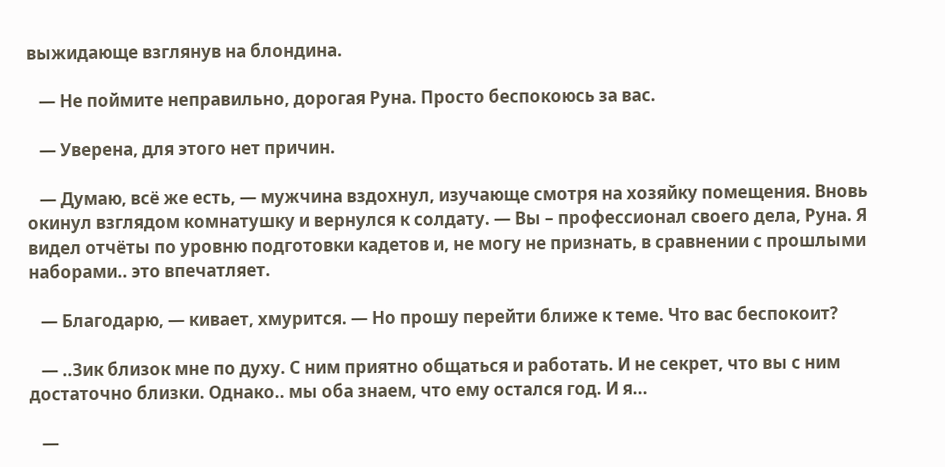выжидающе взглянув на блондина.

   — Не поймите неправильно, дорогая Руна. Просто беспокоюсь за вас.

   — Уверена, для этого нет причин.

   — Думаю, всё же есть, — мужчина вздохнул, изучающе смотря на хозяйку помещения. Вновь окинул взглядом комнатушку и вернулся к солдату. — Вы – профессионал своего дела, Руна. Я видел отчёты по уровню подготовки кадетов и, не могу не признать, в сравнении с прошлыми наборами.. это впечатляет.

   — Благодарю, — кивает, хмурится. — Но прошу перейти ближе к теме. Что вас беспокоит?

   — ..Зик близок мне по духу. С ним приятно общаться и работать. И не секрет, что вы с ним достаточно близки. Однако.. мы оба знаем, что ему остался год. И я...

   —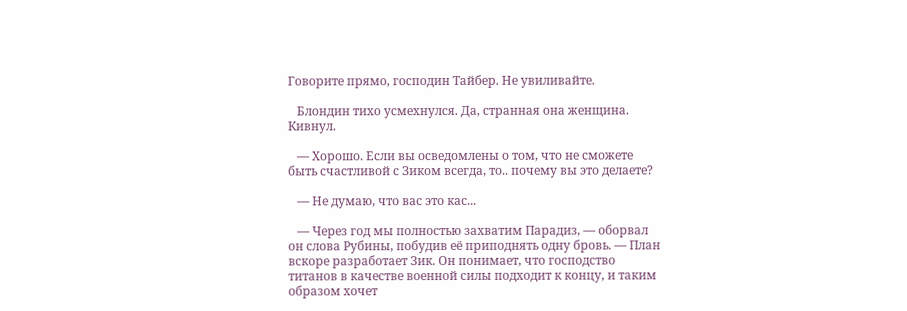Говорите прямо, господин Тайбер. Не увиливайте.

   Блондин тихо усмехнулся. Да, странная она женщина. Кивнул.

   — Хорошо. Если вы осведомлены о том, что не сможете быть счастливой с Зиком всегда, то.. почему вы это делаете?

   — Не думаю, что вас это кас...

   — Через год мы полностью захватим Парадиз, — оборвал он слова Рубины, побудив её приподнять одну бровь. — План вскоре разработает Зик. Он понимает, что господство титанов в качестве военной силы подходит к концу, и таким образом хочет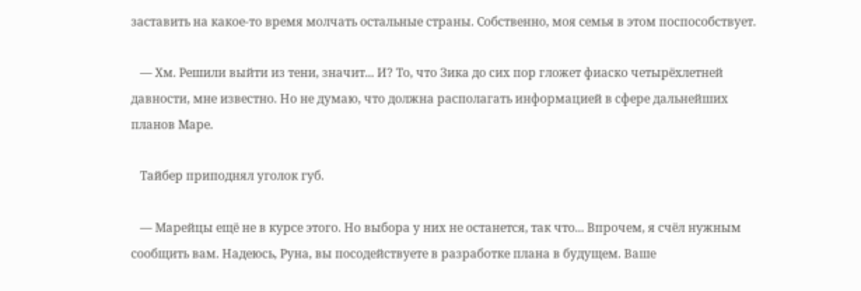заставить на какое-то время молчать остальные страны. Собственно, моя семья в этом поспособствует.

   — Хм. Решили выйти из тени, значит... И? То, что Зика до сих пор гложет фиаско четырёхлетней давности, мне известно. Но не думаю, что должна располагать информацией в сфере дальнейших планов Маре.

   Тайбер приподнял уголок губ.

   — Марейцы ещё не в курсе этого. Но выбора у них не останется, так что... Впрочем, я счёл нужным сообщить вам. Надеюсь, Руна, вы посодействуете в разработке плана в будущем. Ваше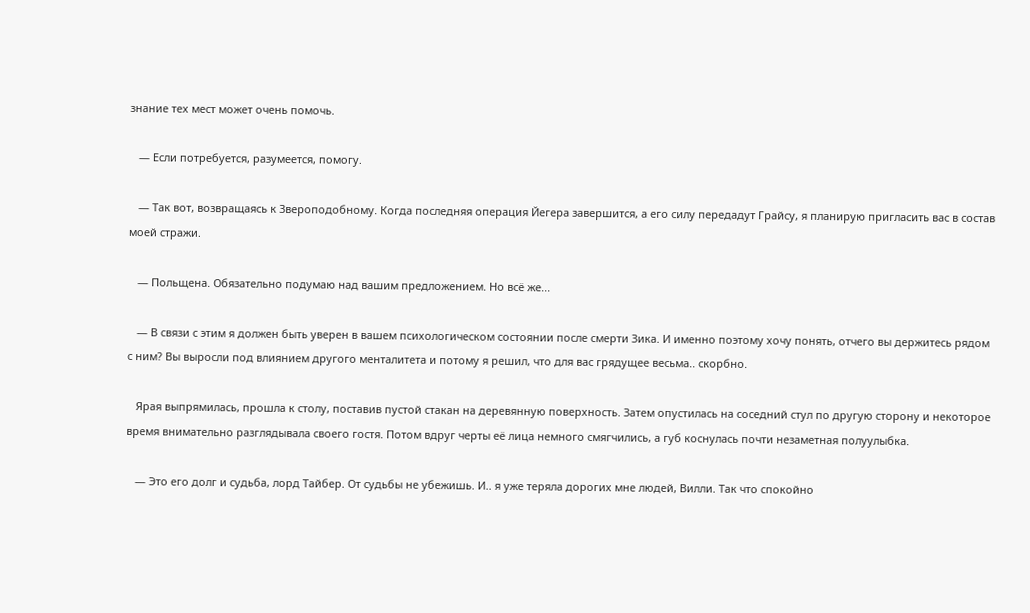знание тех мест может очень помочь.

   — Если потребуется, разумеется, помогу.

   — Так вот, возвращаясь к Звероподобному. Когда последняя операция Йегера завершится, а его силу передадут Грайсу, я планирую пригласить вас в состав моей стражи.

   — Польщена. Обязательно подумаю над вашим предложением. Но всё же...

   — В связи с этим я должен быть уверен в вашем психологическом состоянии после смерти Зика. И именно поэтому хочу понять, отчего вы держитесь рядом с ним? Вы выросли под влиянием другого менталитета и потому я решил, что для вас грядущее весьма.. скорбно.

   Ярая выпрямилась, прошла к столу, поставив пустой стакан на деревянную поверхность. Затем опустилась на соседний стул по другую сторону и некоторое время внимательно разглядывала своего гостя. Потом вдруг черты её лица немного смягчились, а губ коснулась почти незаметная полуулыбка.

   — Это его долг и судьба, лорд Тайбер. От судьбы не убежишь. И.. я уже теряла дорогих мне людей, Вилли. Так что спокойно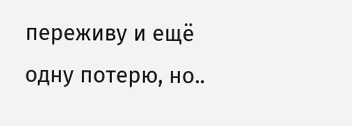переживу и ещё одну потерю, но..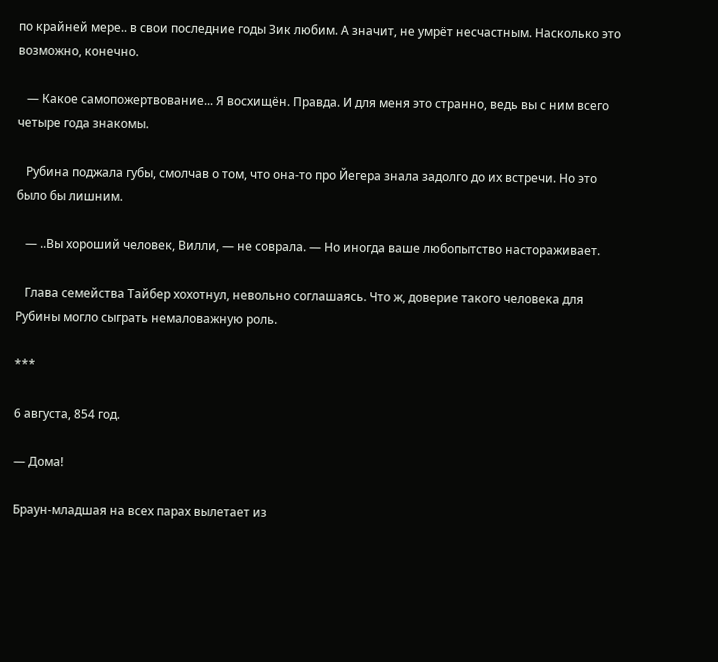по крайней мере.. в свои последние годы Зик любим. А значит, не умрёт несчастным. Насколько это возможно, конечно.

   — Какое самопожертвование... Я восхищён. Правда. И для меня это странно, ведь вы с ним всего четыре года знакомы.

   Рубина поджала губы, смолчав о том, что она-то про Йегера знала задолго до их встречи. Но это было бы лишним.

   — ..Вы хороший человек, Вилли, — не соврала. — Но иногда ваше любопытство настораживает.

   Глава семейства Тайбер хохотнул, невольно соглашаясь. Что ж, доверие такого человека для Рубины могло сыграть немаловажную роль.

***

6 августа, 854 год.

— Дома!

Браун-младшая на всех парах вылетает из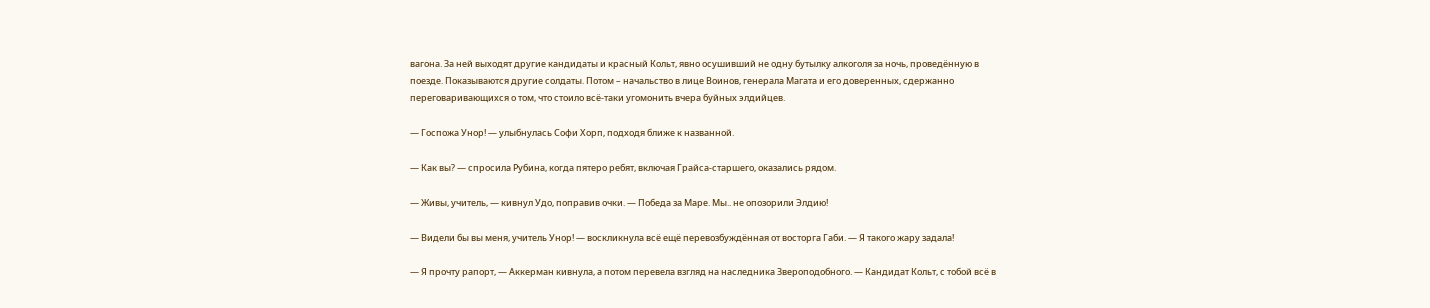вагона. За ней выходят другие кандидаты и красный Кольт, явно осушивший не одну бутылку алкоголя за ночь, проведённую в поезде. Показываются другие солдаты. Потом – начальство в лице Воинов, генерала Магата и его доверенных, сдержанно переговаривающихся о том, что стоило всё-таки угомонить вчера буйных элдийцев.

— Госпожа Унор! — улыбнулась Софи Хорп, подходя ближе к названной.

— Как вы? — спросила Рубина, когда пятеро ребят, включая Грайса-старшего, оказались рядом.

— Живы, учитель, — кивнул Удо, поправив очки. — Победа за Маре. Мы.. не опозорили Элдию!

— Видели бы вы меня, учитель Унор! — воскликнула всё ещё перевозбуждённая от восторга Габи. — Я такого жару задала!

— Я прочту рапорт, — Аккерман кивнула, а потом перевела взгляд на наследника Звероподобного. — Кандидат Кольт, с тобой всё в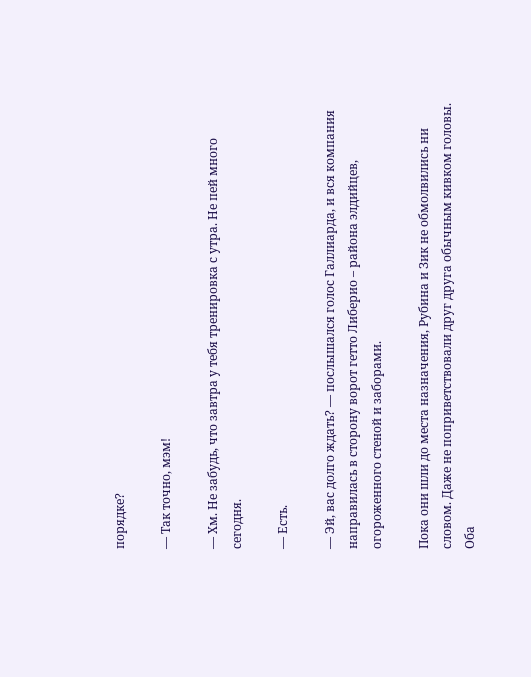порядке?

— Так точно, мэм!

— Хм. Не забудь, что завтра у тебя тренировка с утра. Не пей много сегодня.

— Есть.

— Эй, вас долго ждать? — послышался голос Галлиарда, и вся компания направилась в сторону ворот гетто Либерио – района элдийцев, огороженного стеной и заборами.

Пока они шли до места назначения, Рубина и Зик не обмолвились ни словом. Даже не поприветствовали друг друга обычным кивком головы. Оба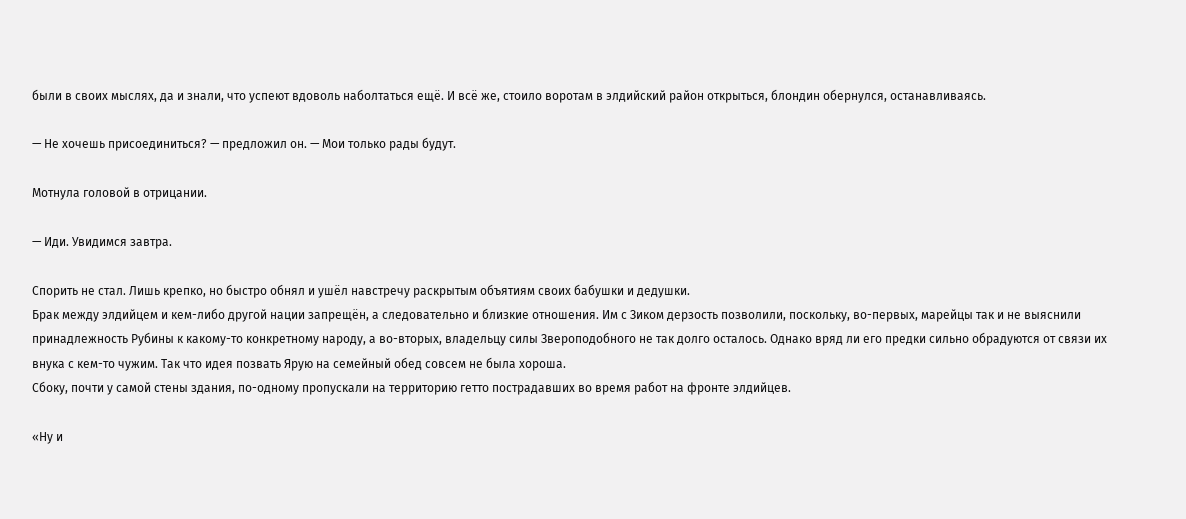были в своих мыслях, да и знали, что успеют вдоволь наболтаться ещё. И всё же, стоило воротам в элдийский район открыться, блондин обернулся, останавливаясь.

— Не хочешь присоединиться? — предложил он. — Мои только рады будут.

Мотнула головой в отрицании.

— Иди. Увидимся завтра.

Спорить не стал. Лишь крепко, но быстро обнял и ушёл навстречу раскрытым объятиям своих бабушки и дедушки.
Брак между элдийцем и кем-либо другой нации запрещён, а следовательно и близкие отношения. Им с Зиком дерзость позволили, поскольку, во-первых, марейцы так и не выяснили принадлежность Рубины к какому-то конкретному народу, а во-вторых, владельцу силы Звероподобного не так долго осталось. Однако вряд ли его предки сильно обрадуются от связи их внука с кем-то чужим. Так что идея позвать Ярую на семейный обед совсем не была хороша.
Сбоку, почти у самой стены здания, по-одному пропускали на территорию гетто пострадавших во время работ на фронте элдийцев.

«Ну и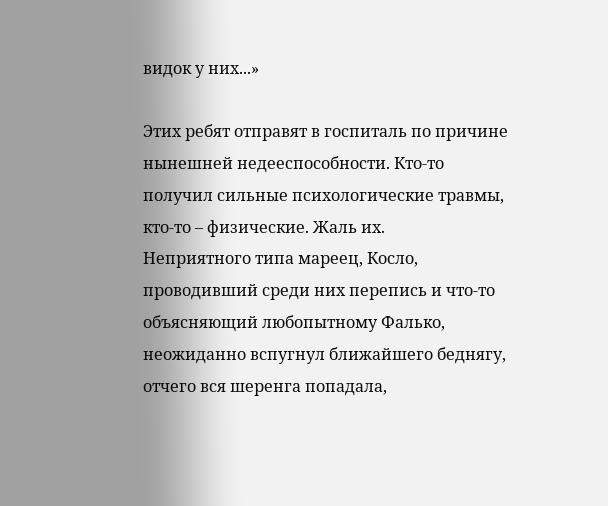видок у них...»

Этих ребят отправят в госпиталь по причине нынешней недееспособности. Кто-то получил сильные психологические травмы, кто-то – физические. Жаль их.
Неприятного типа мареец, Косло, проводивший среди них перепись и что-то объясняющий любопытному Фалько, неожиданно вспугнул ближайшего беднягу, отчего вся шеренга попадала,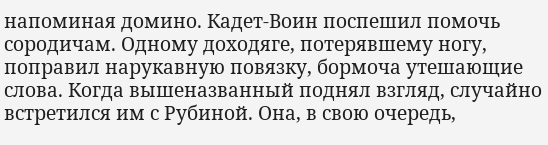напоминая домино. Кадет-Воин поспешил помочь сородичам. Одному доходяге, потерявшему ногу, поправил нарукавную повязку, бормоча утешающие слова. Когда вышеназванный поднял взгляд, случайно встретился им с Рубиной. Она, в свою очередь,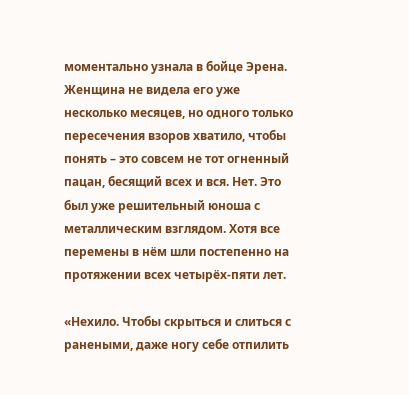моментально узнала в бойце Эрена. Женщина не видела его уже несколько месяцев, но одного только пересечения взоров хватило, чтобы понять – это совсем не тот огненный пацан, бесящий всех и вся. Нет. Это был уже решительный юноша с металлическим взглядом. Хотя все перемены в нём шли постепенно на протяжении всех четырёх-пяти лет.

«Нехило. Чтобы скрыться и слиться с ранеными, даже ногу себе отпилить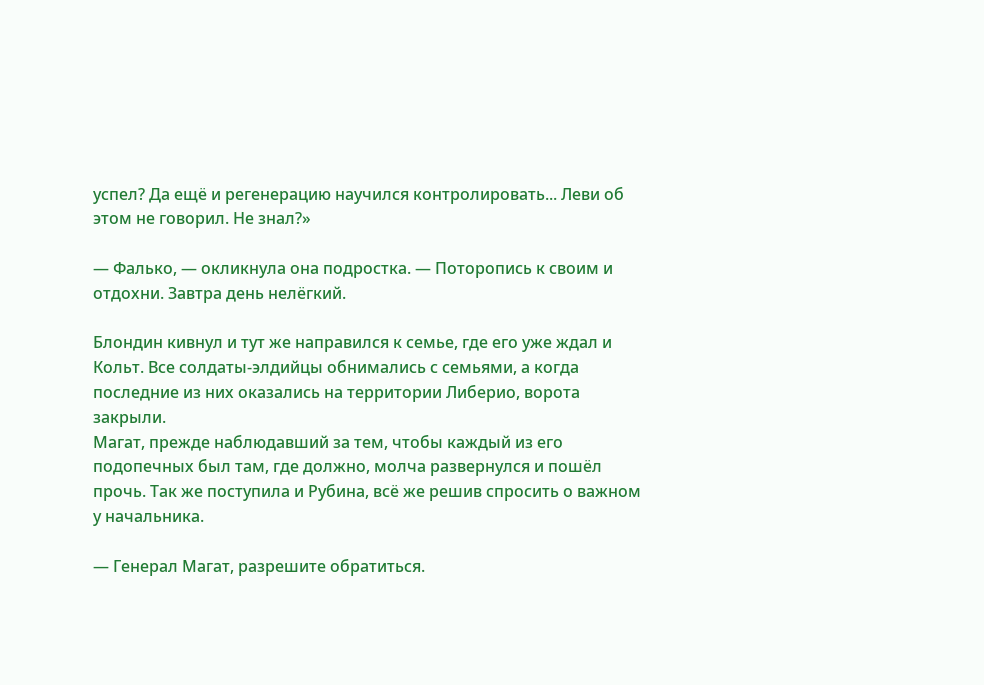успел? Да ещё и регенерацию научился контролировать... Леви об этом не говорил. Не знал?»

— Фалько, — окликнула она подростка. — Поторопись к своим и отдохни. Завтра день нелёгкий.

Блондин кивнул и тут же направился к семье, где его уже ждал и Кольт. Все солдаты-элдийцы обнимались с семьями, а когда последние из них оказались на территории Либерио, ворота закрыли.
Магат, прежде наблюдавший за тем, чтобы каждый из его подопечных был там, где должно, молча развернулся и пошёл прочь. Так же поступила и Рубина, всё же решив спросить о важном у начальника.

— Генерал Магат, разрешите обратиться.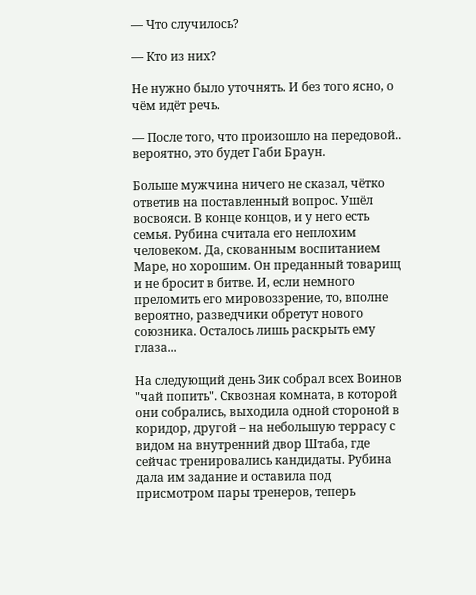— Что случилось?

— Кто из них?

Не нужно было уточнять. И без того ясно, о чём идёт речь.

— После того, что произошло на передовой.. вероятно, это будет Габи Браун.

Больше мужчина ничего не сказал, чётко ответив на поставленный вопрос. Ушёл восвояси. В конце концов, и у него есть семья. Рубина считала его неплохим человеком. Да, скованным воспитанием Маре, но хорошим. Он преданный товарищ и не бросит в битве. И, если немного преломить его мировоззрение, то, вполне вероятно, разведчики обретут нового союзника. Осталось лишь раскрыть ему глаза...

На следующий день Зик собрал всех Воинов "чай попить". Сквозная комната, в которой они собрались, выходила одной стороной в коридор, другой – на небольшую террасу с видом на внутренний двор Штаба, где сейчас тренировались кандидаты. Рубина дала им задание и оставила под присмотром пары тренеров, теперь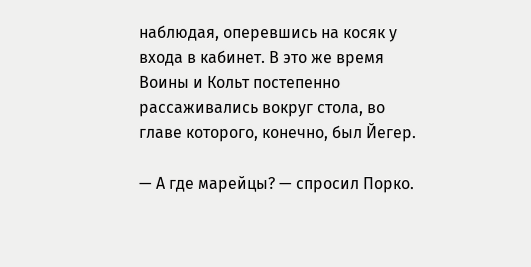наблюдая, оперевшись на косяк у входа в кабинет. В это же время Воины и Кольт постепенно рассаживались вокруг стола, во главе которого, конечно, был Йегер.

— А где марейцы? — спросил Порко.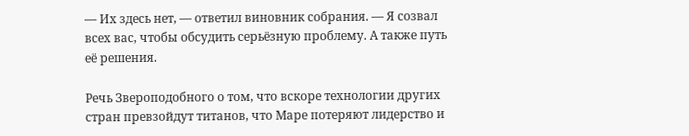— Их здесь нет, — ответил виновник собрания. — Я созвал всех вас, чтобы обсудить серьёзную проблему. А также путь её решения.

Речь Звероподобного о том, что вскоре технологии других стран превзойдут титанов, что Маре потеряют лидерство и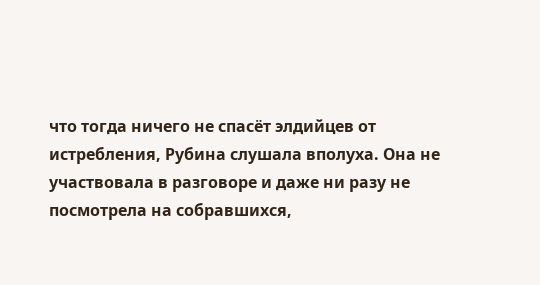что тогда ничего не спасёт элдийцев от истребления, Рубина слушала вполуха. Она не участвовала в разговоре и даже ни разу не посмотрела на собравшихся,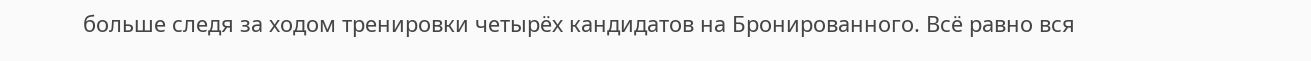больше следя за ходом тренировки четырёх кандидатов на Бронированного. Всё равно вся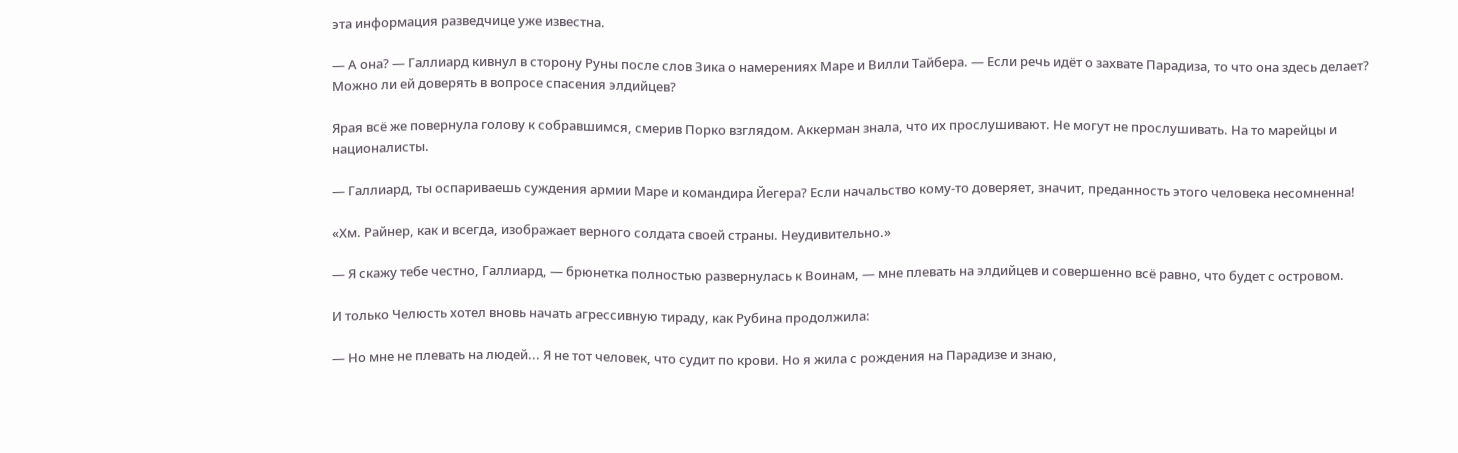эта информация разведчице уже известна.

— А она? — Галлиард кивнул в сторону Руны после слов Зика о намерениях Маре и Вилли Тайбера. — Если речь идёт о захвате Парадиза, то что она здесь делает? Можно ли ей доверять в вопросе спасения элдийцев?

Ярая всё же повернула голову к собравшимся, смерив Порко взглядом. Аккерман знала, что их прослушивают. Не могут не прослушивать. На то марейцы и националисты.

— Галлиард, ты оспариваешь суждения армии Маре и командира Йегера? Если начальство кому-то доверяет, значит, преданность этого человека несомненна!

«Хм. Райнер, как и всегда, изображает верного солдата своей страны. Неудивительно.»

— Я скажу тебе честно, Галлиард, — брюнетка полностью развернулась к Воинам, — мне плевать на элдийцев и совершенно всё равно, что будет с островом.

И только Челюсть хотел вновь начать агрессивную тираду, как Рубина продолжила:

— Но мне не плевать на людей... Я не тот человек, что судит по крови. Но я жила с рождения на Парадизе и знаю,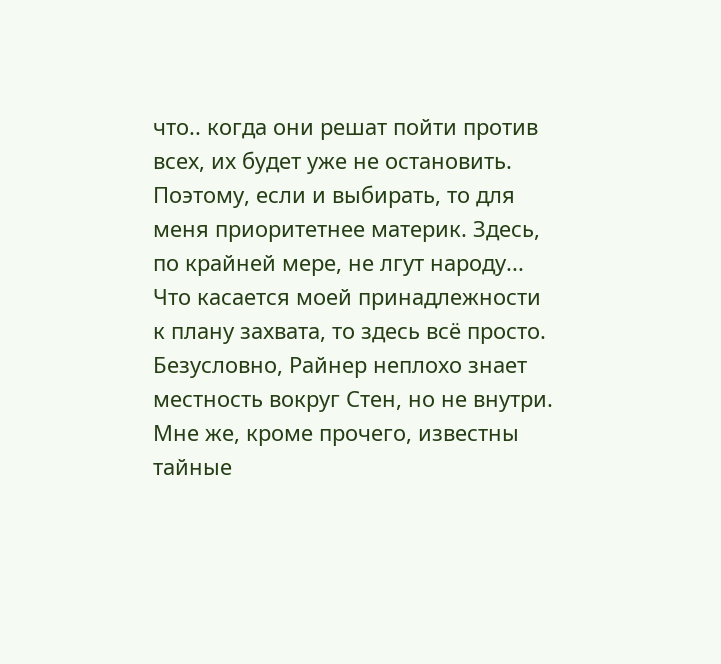что.. когда они решат пойти против всех, их будет уже не остановить. Поэтому, если и выбирать, то для меня приоритетнее материк. Здесь, по крайней мере, не лгут народу... Что касается моей принадлежности к плану захвата, то здесь всё просто. Безусловно, Райнер неплохо знает местность вокруг Стен, но не внутри. Мне же, кроме прочего, известны тайные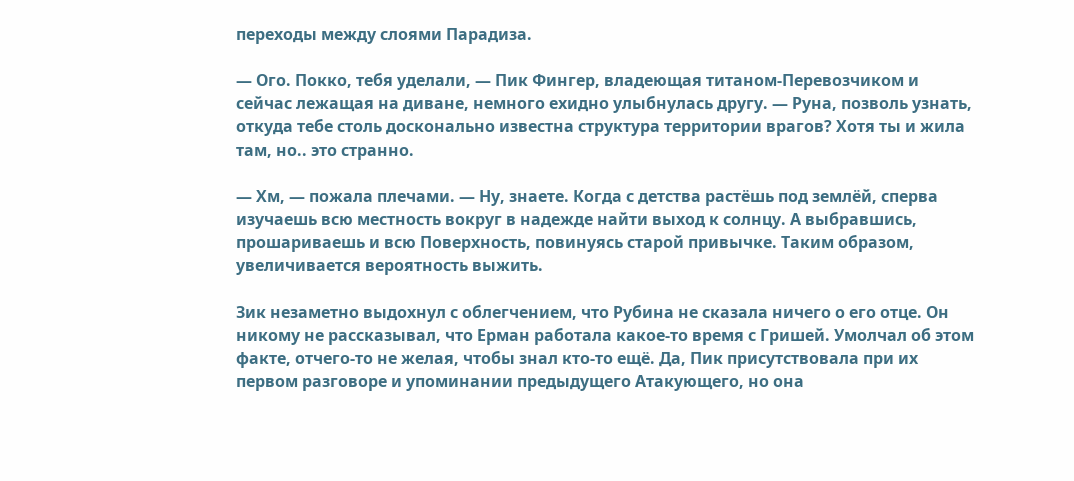переходы между слоями Парадиза.

— Ого. Покко, тебя уделали, — Пик Фингер, владеющая титаном-Перевозчиком и сейчас лежащая на диване, немного ехидно улыбнулась другу. — Руна, позволь узнать, откуда тебе столь досконально известна структура территории врагов? Хотя ты и жила там, но.. это странно.

— Хм, — пожала плечами. — Ну, знаете. Когда с детства растёшь под землёй, сперва изучаешь всю местность вокруг в надежде найти выход к солнцу. А выбравшись, прошариваешь и всю Поверхность, повинуясь старой привычке. Таким образом, увеличивается вероятность выжить.

Зик незаметно выдохнул с облегчением, что Рубина не сказала ничего о его отце. Он никому не рассказывал, что Ерман работала какое-то время с Гришей. Умолчал об этом факте, отчего-то не желая, чтобы знал кто-то ещё. Да, Пик присутствовала при их первом разговоре и упоминании предыдущего Атакующего, но она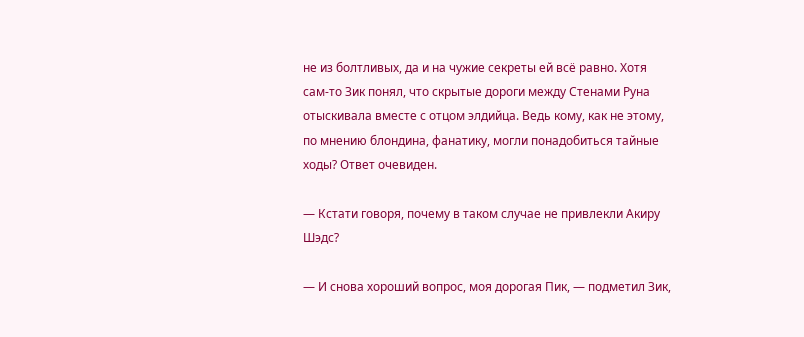не из болтливых, да и на чужие секреты ей всё равно. Хотя сам-то Зик понял, что скрытые дороги между Стенами Руна отыскивала вместе с отцом элдийца. Ведь кому, как не этому, по мнению блондина, фанатику, могли понадобиться тайные ходы? Ответ очевиден.

— Кстати говоря, почему в таком случае не привлекли Акиру Шэдс?

— И снова хороший вопрос, моя дорогая Пик, — подметил Зик,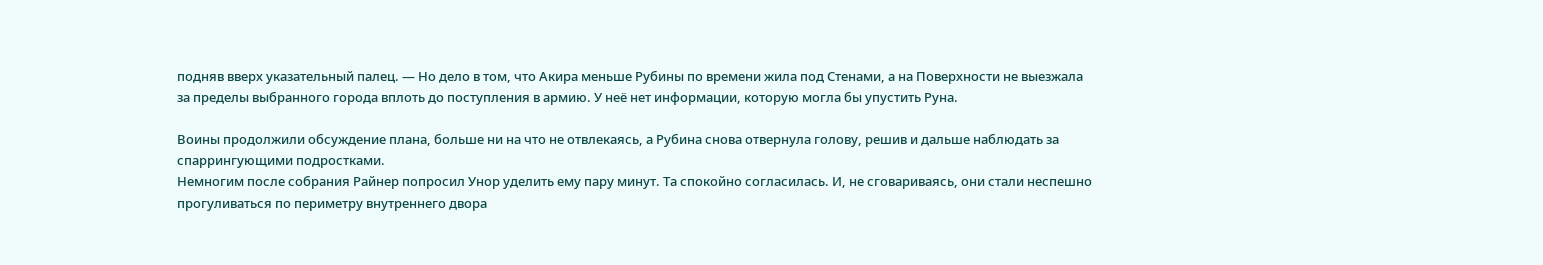подняв вверх указательный палец. — Но дело в том, что Акира меньше Рубины по времени жила под Стенами, а на Поверхности не выезжала за пределы выбранного города вплоть до поступления в армию. У неё нет информации, которую могла бы упустить Руна.

Воины продолжили обсуждение плана, больше ни на что не отвлекаясь, а Рубина снова отвернула голову, решив и дальше наблюдать за спаррингующими подростками.
Немногим после собрания Райнер попросил Унор уделить ему пару минут. Та спокойно согласилась. И, не сговариваясь, они стали неспешно прогуливаться по периметру внутреннего двора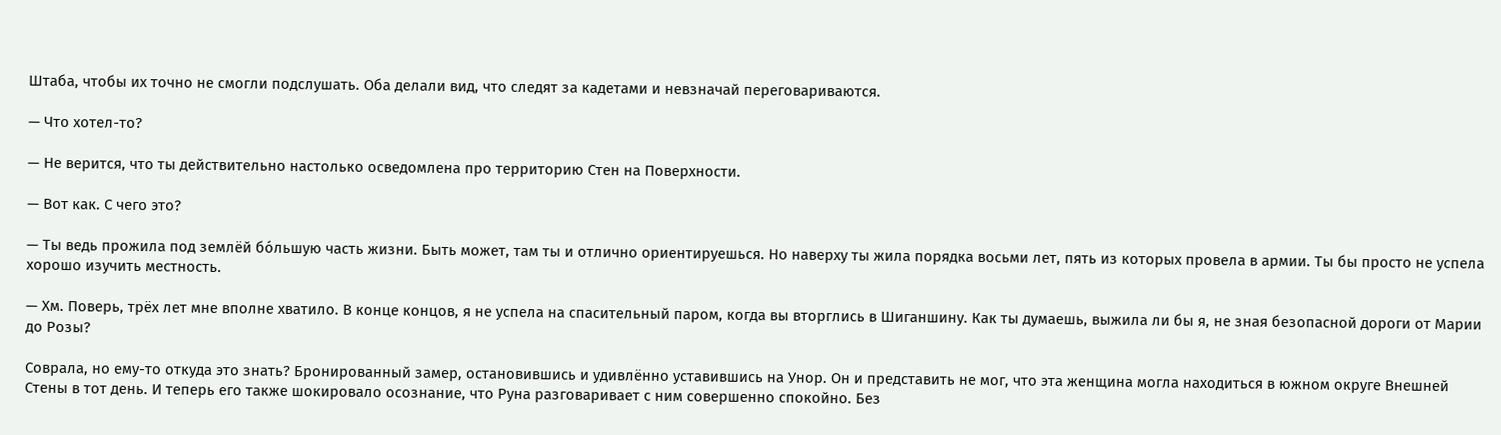Штаба, чтобы их точно не смогли подслушать. Оба делали вид, что следят за кадетами и невзначай переговариваются.

— Что хотел-то?

— Не верится, что ты действительно настолько осведомлена про территорию Стен на Поверхности.

— Вот как. С чего это?

— Ты ведь прожила под землёй бóльшую часть жизни. Быть может, там ты и отлично ориентируешься. Но наверху ты жила порядка восьми лет, пять из которых провела в армии. Ты бы просто не успела хорошо изучить местность.

— Хм. Поверь, трёх лет мне вполне хватило. В конце концов, я не успела на спасительный паром, когда вы вторглись в Шиганшину. Как ты думаешь, выжила ли бы я, не зная безопасной дороги от Марии до Розы?

Соврала, но ему-то откуда это знать? Бронированный замер, остановившись и удивлённо уставившись на Унор. Он и представить не мог, что эта женщина могла находиться в южном округе Внешней Стены в тот день. И теперь его также шокировало осознание, что Руна разговаривает с ним совершенно спокойно. Без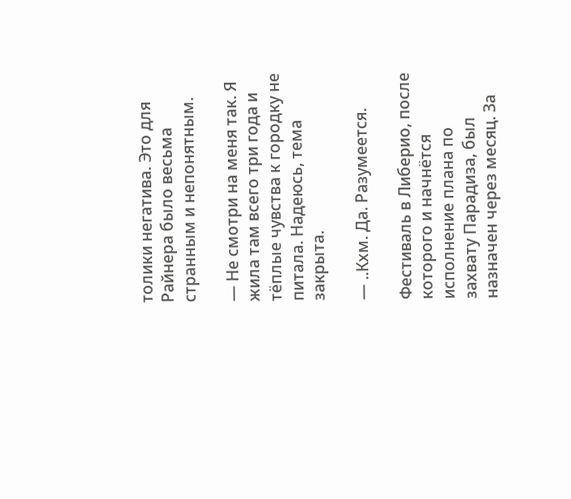толики негатива. Это для Райнера было весьма странным и непонятным.

— Не смотри на меня так. Я жила там всего три года и тёплые чувства к городку не питала. Надеюсь, тема закрыта.

— ..Кхм. Да. Разумеется.

Фестиваль в Либерио, после которого и начнётся исполнение плана по захвату Парадиза, был назначен через месяц. За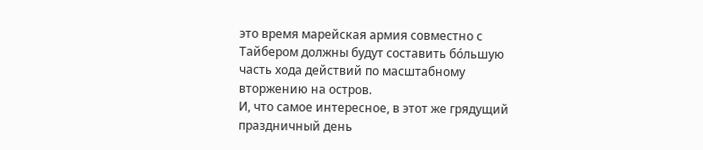это время марейская армия совместно с Тайбером должны будут составить бóльшую часть хода действий по масштабному вторжению на остров.
И, что самое интересное, в этот же грядущий праздничный день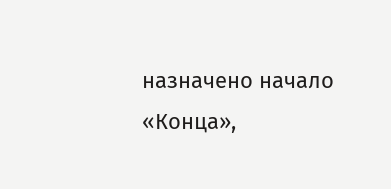назначено начало «Конца»,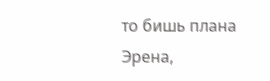то бишь плана Эрена,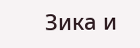Зика и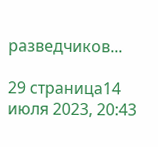разведчиков...

29 страница14 июля 2023, 20:43